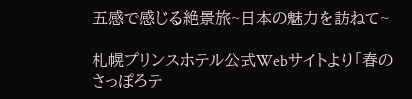五感で感じる絶景旅~日本の魅力を訪ねて~

札幌プリンスホテル公式Webサイトより「春のさっぽろテ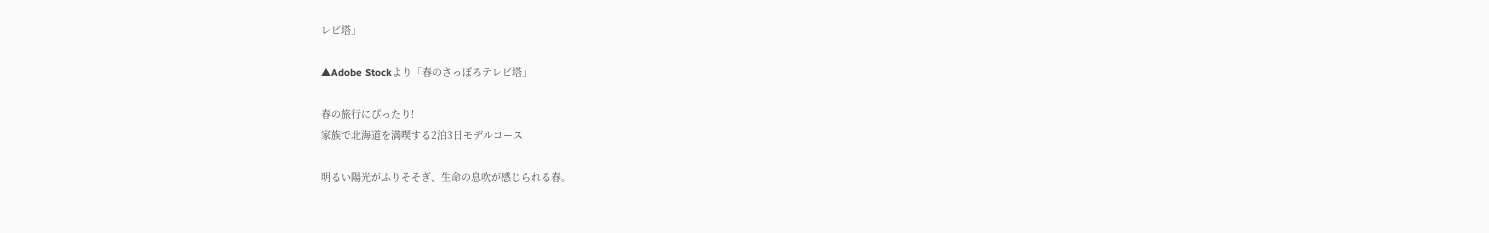レビ塔」

▲Adobe Stockより「春のさっぽろテレビ塔」

春の旅行にぴったり!
家族で北海道を満喫する2泊3日モデルコース

明るい陽光がふりそそぎ、生命の息吹が感じられる春。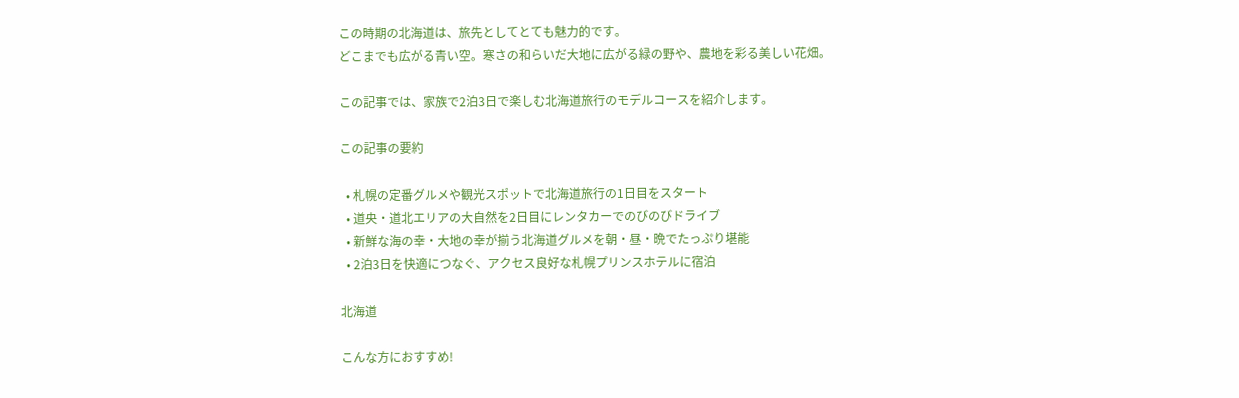この時期の北海道は、旅先としてとても魅力的です。
どこまでも広がる青い空。寒さの和らいだ大地に広がる緑の野や、農地を彩る美しい花畑。

この記事では、家族で2泊3日で楽しむ北海道旅行のモデルコースを紹介します。

この記事の要約

  • 札幌の定番グルメや観光スポットで北海道旅行の1日目をスタート
  • 道央・道北エリアの大自然を2日目にレンタカーでのびのびドライブ
  • 新鮮な海の幸・大地の幸が揃う北海道グルメを朝・昼・晩でたっぷり堪能
  • 2泊3日を快適につなぐ、アクセス良好な札幌プリンスホテルに宿泊

北海道

こんな方におすすめ!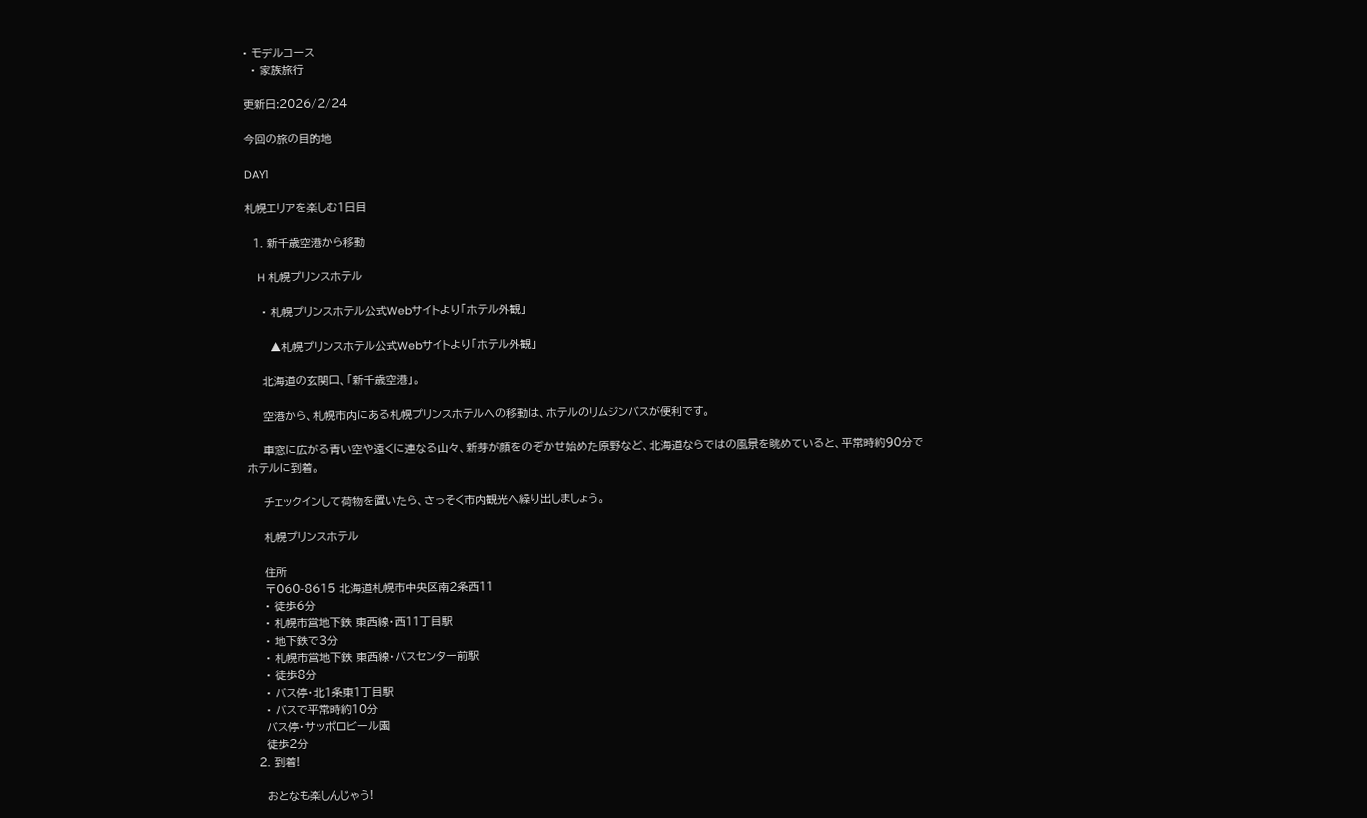• モデルコース
  • 家族旅行

更新日:2026/2/24

今回の旅の目的地

DAY1

札幌エリアを楽しむ1日目

  1. 新千歳空港から移動

    H 札幌プリンスホテル

    • 札幌プリンスホテル公式Webサイトより「ホテル外観」

      ▲札幌プリンスホテル公式Webサイトより「ホテル外観」

    北海道の玄関口、「新千歳空港」。

    空港から、札幌市内にある札幌プリンスホテルへの移動は、ホテルのリムジンバスが便利です。

    車窓に広がる青い空や遠くに連なる山々、新芽が顔をのぞかせ始めた原野など、北海道ならではの風景を眺めていると、平常時約90分でホテルに到着。

    チェックインして荷物を置いたら、さっそく市内観光へ繰り出しましょう。

    札幌プリンスホテル

    住所
    〒060-8615 北海道札幌市中央区南2条西11
    • 徒歩6分
    • 札幌市営地下鉄 東西線・西11丁目駅
    • 地下鉄で3分
    • 札幌市営地下鉄 東西線・バスセンター前駅
    • 徒歩8分
    • バス停・北1条東1丁目駅
    • バスで平常時約10分
    バス停・サッポロビール園
    徒歩2分
  2. 到着!

    おとなも楽しんじゃう!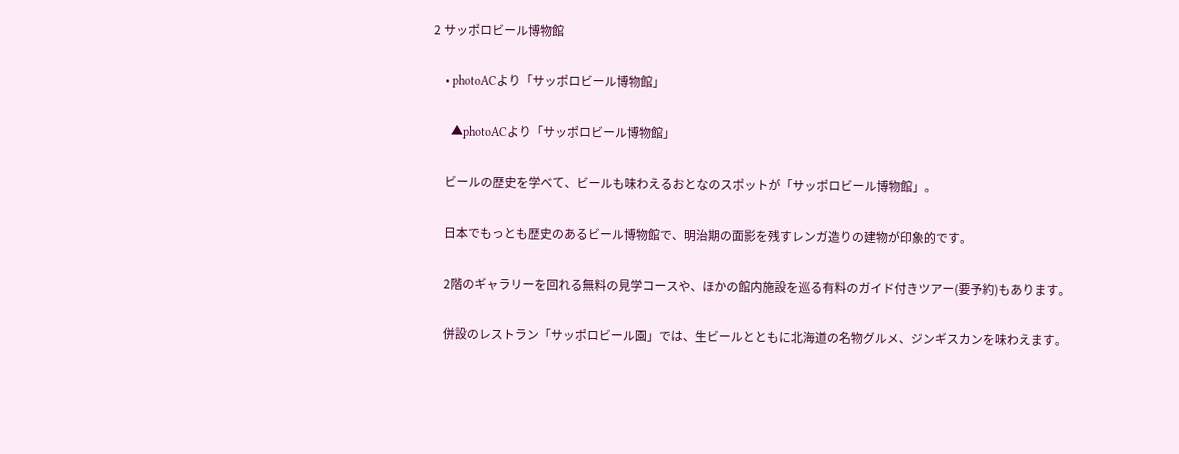2 サッポロビール博物館

    • photoACより「サッポロビール博物館」

      ▲photoACより「サッポロビール博物館」

    ビールの歴史を学べて、ビールも味わえるおとなのスポットが「サッポロビール博物館」。

    日本でもっとも歴史のあるビール博物館で、明治期の面影を残すレンガ造りの建物が印象的です。

    2階のギャラリーを回れる無料の見学コースや、ほかの館内施設を巡る有料のガイド付きツアー(要予約)もあります。

    併設のレストラン「サッポロビール園」では、生ビールとともに北海道の名物グルメ、ジンギスカンを味わえます。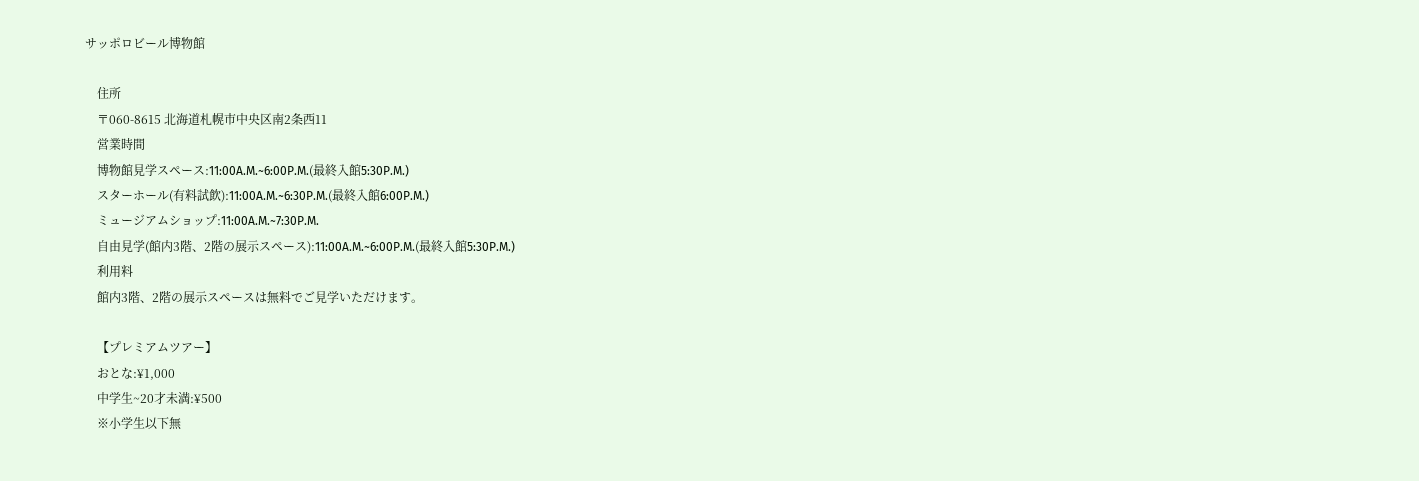サッポロビール博物館

    住所
    〒060-8615 北海道札幌市中央区南2条西11
    営業時間
    博物館見学スペース:11:00A.M.~6:00P.M.(最終入館5:30P.M.)
    スターホール(有料試飲):11:00A.M.~6:30P.M.(最終入館6:00P.M.)
    ミュージアムショップ:11:00A.M.~7:30P.M.
    自由見学(館内3階、2階の展示スペース):11:00A.M.~6:00P.M.(最終入館5:30P.M.)
    利用料
    館内3階、2階の展示スペースは無料でご見学いただけます。

    【プレミアムツアー】
    おとな:¥1,000
    中学生~20才未満:¥500
    ※小学生以下無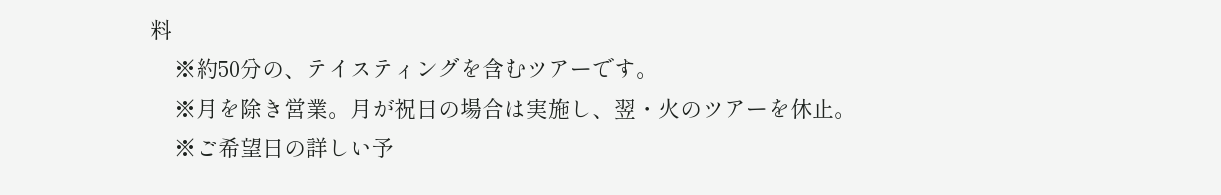料
    ※約50分の、テイスティングを含むツアーです。
    ※月を除き営業。月が祝日の場合は実施し、翌・火のツアーを休止。
    ※ご希望日の詳しい予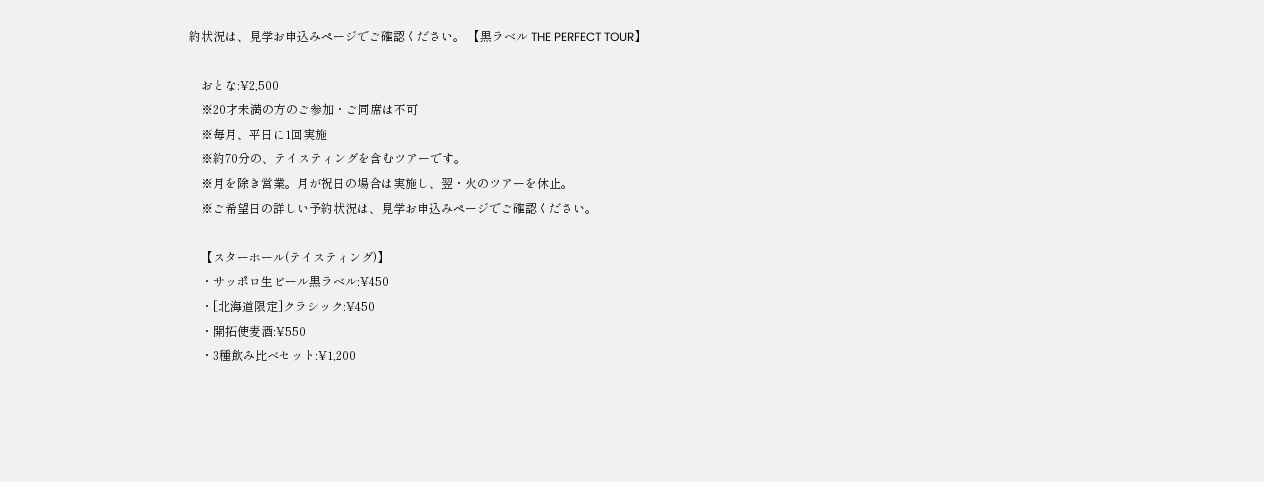約状況は、見学お申込みページでご確認ください。 【黒ラベル THE PERFECT TOUR】

    おとな:¥2,500
    ※20才未満の方のご参加・ご同席は不可
    ※毎月、平日に1回実施
    ※約70分の、テイスティングを含むツアーです。
    ※月を除き営業。月が祝日の場合は実施し、翌・火のツアーを休止。
    ※ご希望日の詳しい予約状況は、見学お申込みページでご確認ください。

    【スターホール(テイスティング)】
    ・サッポロ生ビール黒ラベル:¥450
    ・[北海道限定]クラシック:¥450
    ・開拓使麦酒:¥550
    ・3種飲み比べセット:¥1,200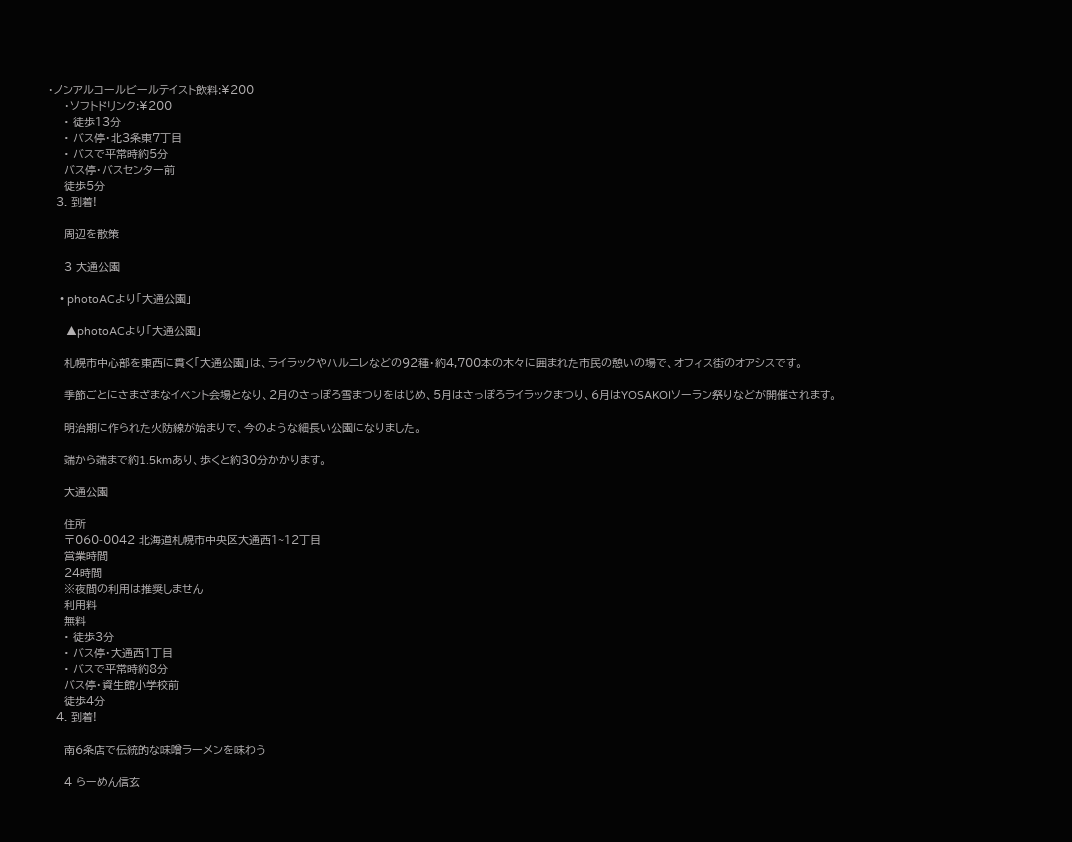・ノンアルコールビールテイスト飲料:¥200
    ・ソフトドリンク:¥200
    • 徒歩13分
    • バス停・北3条東7丁目
    • バスで平常時約5分
    バス停・バスセンター前
    徒歩5分
  3. 到着!

    周辺を散策

    3 大通公園

    • photoACより「大通公園」

      ▲photoACより「大通公園」

    札幌市中心部を東西に貫く「大通公園」は、ライラックやハルニレなどの92種・約4,700本の木々に囲まれた市民の憩いの場で、オフィス街のオアシスです。

    季節ごとにさまざまなイベント会場となり、2月のさっぽろ雪まつりをはじめ、5月はさっぽろライラックまつり、6月はYOSAKOIソーラン祭りなどが開催されます。

    明治期に作られた火防線が始まりで、今のような細長い公園になりました。

    端から端まで約1.5kmあり、歩くと約30分かかります。

    大通公園

    住所
    〒060-0042 北海道札幌市中央区大通西1~12丁目
    営業時間
    24時間
    ※夜間の利用は推奨しません
    利用料
    無料
    • 徒歩3分
    • バス停・大通西1丁目
    • バスで平常時約8分
    バス停・資生館小学校前
    徒歩4分
  4. 到着!

    南6条店で伝統的な味噌ラーメンを味わう

    4 らーめん信玄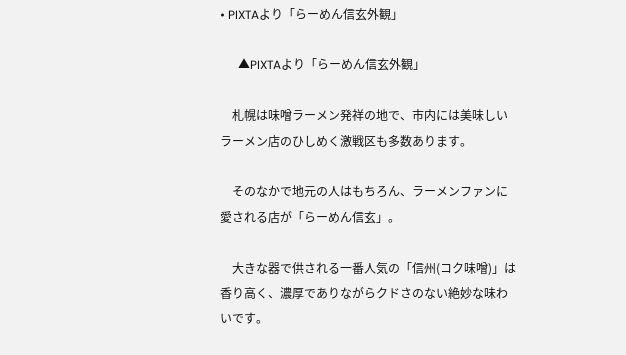• PIXTAより「らーめん信玄外観」

      ▲PIXTAより「らーめん信玄外観」

    札幌は味噌ラーメン発祥の地で、市内には美味しいラーメン店のひしめく激戦区も多数あります。

    そのなかで地元の人はもちろん、ラーメンファンに愛される店が「らーめん信玄」。

    大きな器で供される一番人気の「信州(コク味噌)」は香り高く、濃厚でありながらクドさのない絶妙な味わいです。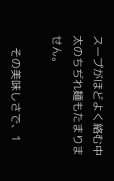スープがほどよく絡む中太のちぢれ麺もたまりません。

    その美味しさで、1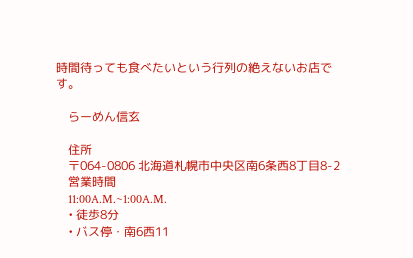時間待っても食べたいという行列の絶えないお店です。

    らーめん信玄

    住所
    〒064-0806 北海道札幌市中央区南6条西8丁目8-2
    営業時間
    11:00A.M.~1:00A.M.
    • 徒歩8分
    • バス停・南6西11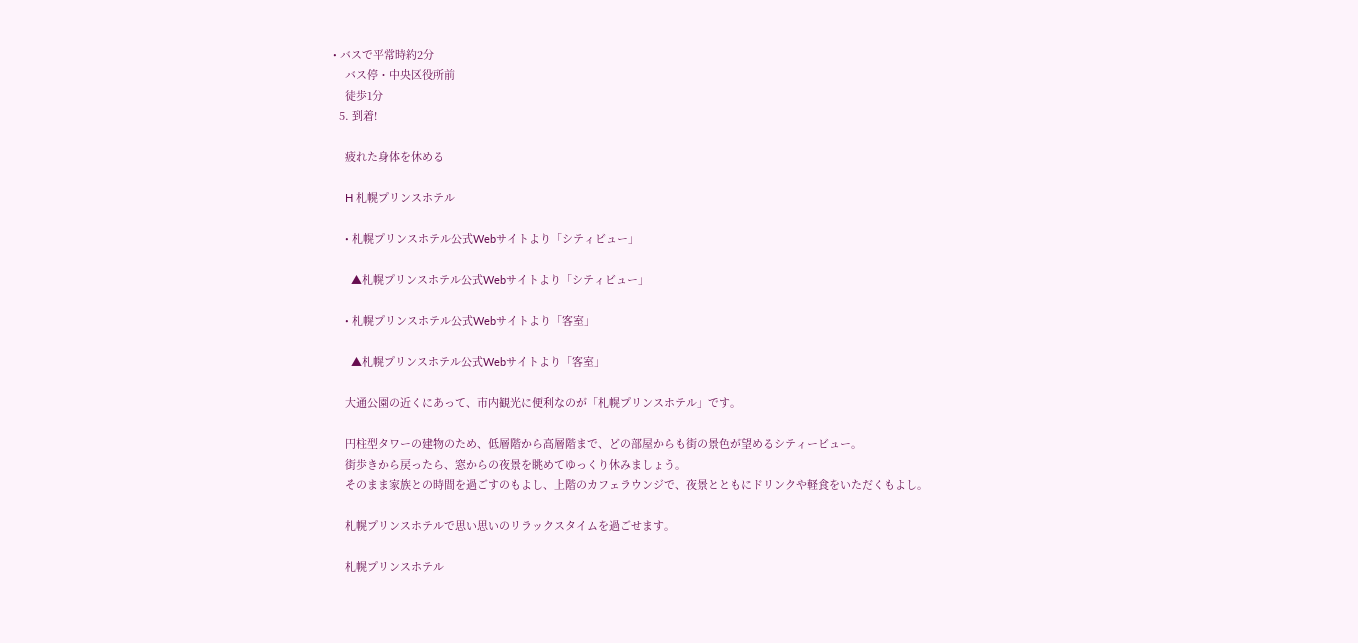• バスで平常時約2分
    バス停・中央区役所前
    徒歩1分
  5. 到着!

    疲れた身体を休める

    H 札幌プリンスホテル

    • 札幌プリンスホテル公式Webサイトより「シティビュー」

      ▲札幌プリンスホテル公式Webサイトより「シティビュー」

    • 札幌プリンスホテル公式Webサイトより「客室」

      ▲札幌プリンスホテル公式Webサイトより「客室」

    大通公園の近くにあって、市内観光に便利なのが「札幌プリンスホテル」です。

    円柱型タワーの建物のため、低層階から高層階まで、どの部屋からも街の景色が望めるシティービュー。
    街歩きから戻ったら、窓からの夜景を眺めてゆっくり休みましょう。
    そのまま家族との時間を過ごすのもよし、上階のカフェラウンジで、夜景とともにドリンクや軽食をいただくもよし。

    札幌プリンスホテルで思い思いのリラックスタイムを過ごせます。

    札幌プリンスホテル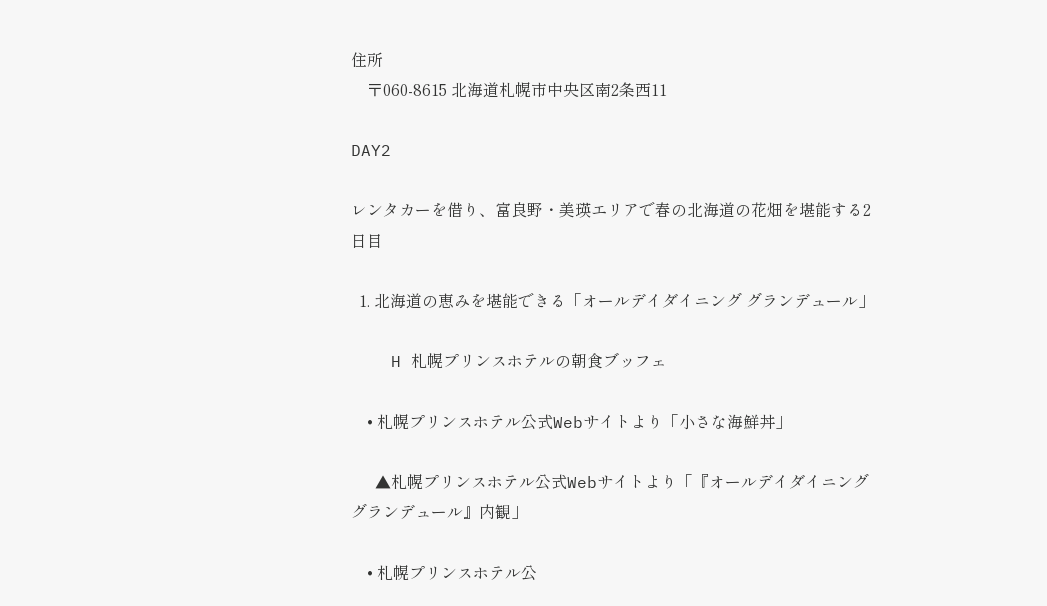住所
    〒060-8615 北海道札幌市中央区南2条西11

DAY2

レンタカーを借り、富良野・美瑛エリアで春の北海道の花畑を堪能する2日目

  1. 北海道の恵みを堪能できる「オールデイダイニング グランデュール」

    H 札幌プリンスホテルの朝食ブッフェ

    • 札幌プリンスホテル公式Webサイトより「小さな海鮮丼」

      ▲札幌プリンスホテル公式Webサイトより「『オールデイダイニング グランデュール』内観」

    • 札幌プリンスホテル公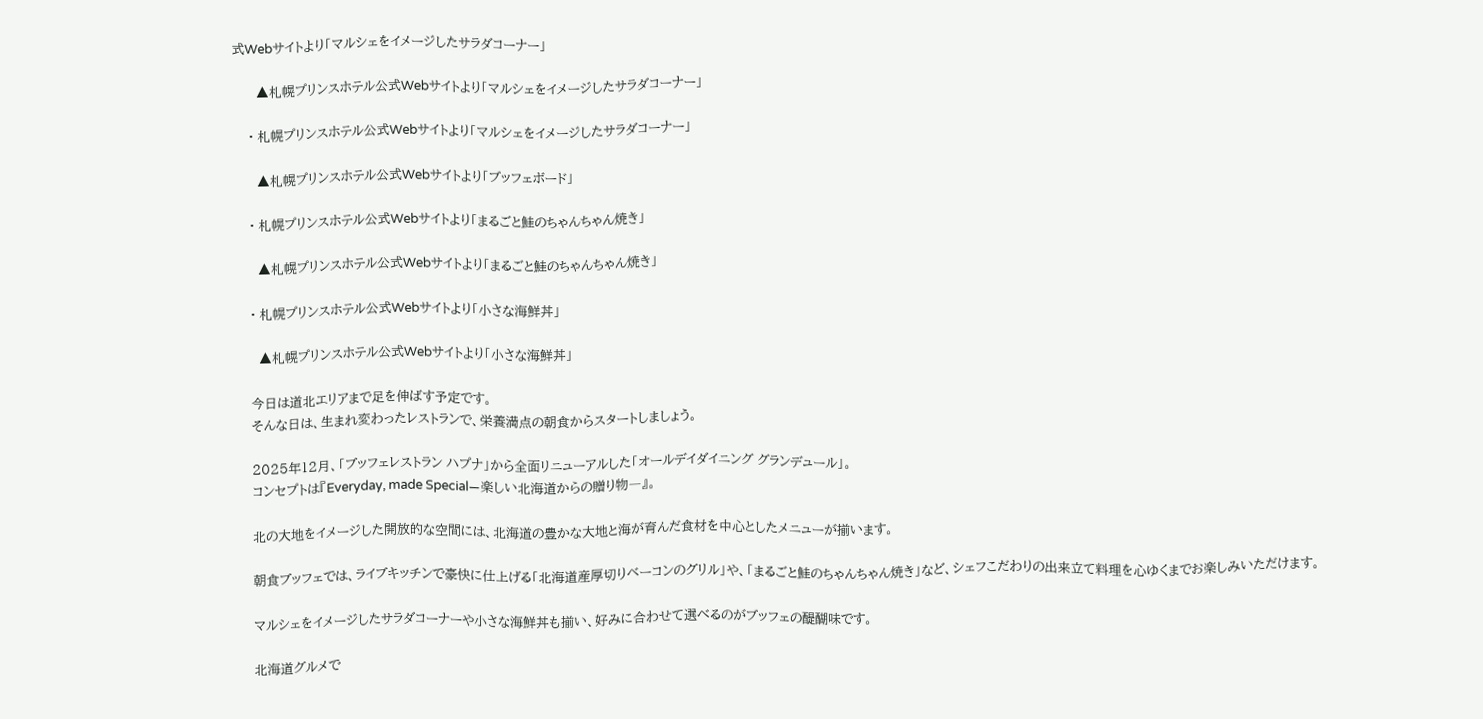式Webサイトより「マルシェをイメージしたサラダコーナー」

      ▲札幌プリンスホテル公式Webサイトより「マルシェをイメージしたサラダコーナー」

    • 札幌プリンスホテル公式Webサイトより「マルシェをイメージしたサラダコーナー」

      ▲札幌プリンスホテル公式Webサイトより「ブッフェボード」

    • 札幌プリンスホテル公式Webサイトより「まるごと鮭のちゃんちゃん焼き」

      ▲札幌プリンスホテル公式Webサイトより「まるごと鮭のちゃんちゃん焼き」

    • 札幌プリンスホテル公式Webサイトより「小さな海鮮丼」

      ▲札幌プリンスホテル公式Webサイトより「小さな海鮮丼」

    今日は道北エリアまで足を伸ばす予定です。
    そんな日は、生まれ変わったレストランで、栄養満点の朝食からスタートしましょう。

    2025年12月、「ブッフェレストラン ハプナ」から全面リニューアルした「オールデイダイニング グランデュール」。
    コンセプトは『Everyday, made Special―楽しい北海道からの贈り物―』。

    北の大地をイメージした開放的な空間には、北海道の豊かな大地と海が育んだ食材を中心としたメニューが揃います。

    朝食ブッフェでは、ライブキッチンで豪快に仕上げる「北海道産厚切りベーコンのグリル」や、「まるごと鮭のちゃんちゃん焼き」など、シェフこだわりの出来立て料理を心ゆくまでお楽しみいただけます。

    マルシェをイメージしたサラダコーナーや小さな海鮮丼も揃い、好みに合わせて選べるのがブッフェの醍醐味です。

    北海道グルメで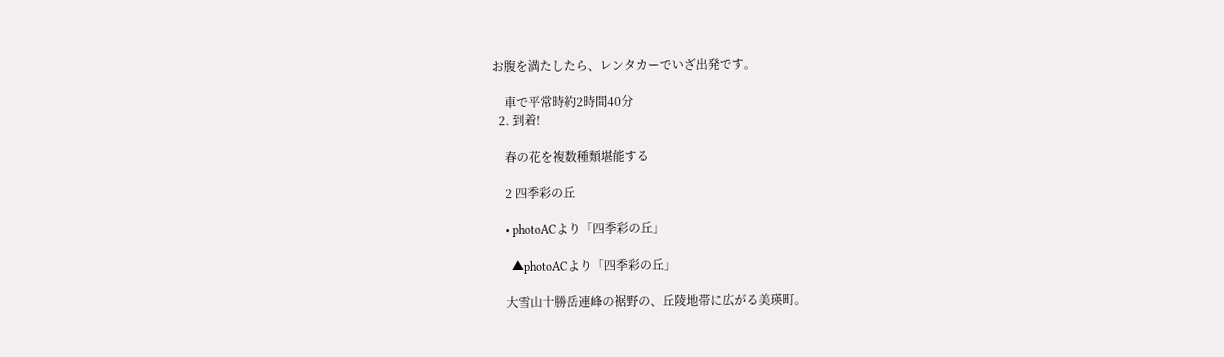お腹を満たしたら、レンタカーでいざ出発です。

    車で平常時約2時間40分
  2. 到着!

    春の花を複数種類堪能する

    2 四季彩の丘

    • photoACより「四季彩の丘」

      ▲photoACより「四季彩の丘」

    大雪山十勝岳連峰の裾野の、丘陵地帯に広がる美瑛町。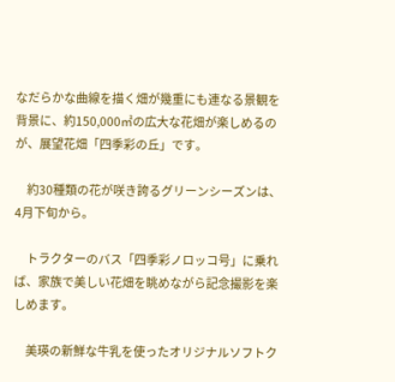なだらかな曲線を描く畑が幾重にも連なる景観を背景に、約150,000㎡の広大な花畑が楽しめるのが、展望花畑「四季彩の丘」です。

    約30種類の花が咲き誇るグリーンシーズンは、4月下旬から。

    トラクターのバス「四季彩ノロッコ号」に乗れば、家族で美しい花畑を眺めながら記念撮影を楽しめます。

    美瑛の新鮮な牛乳を使ったオリジナルソフトク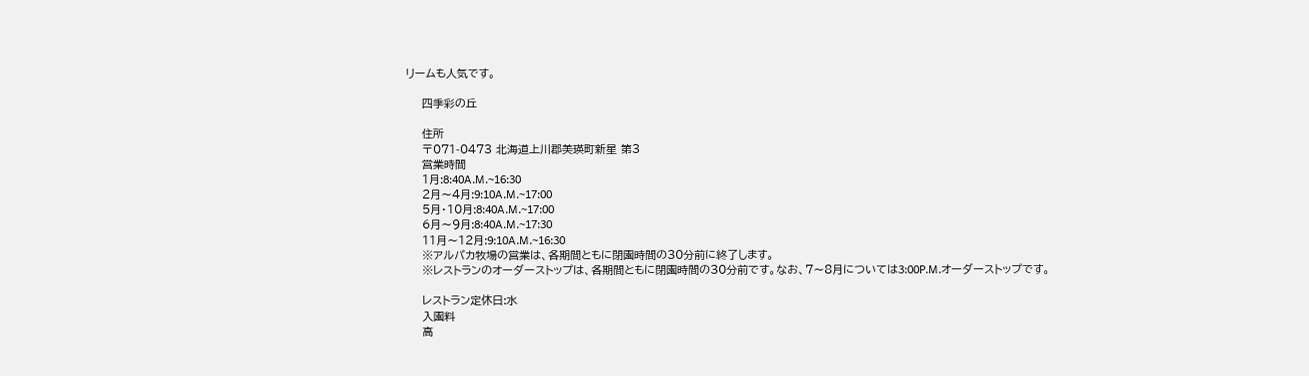リームも人気です。

    四季彩の丘

    住所
    〒071-0473 北海道上川郡美瑛町新星 第3
    営業時間
    1月:8:40A.M.~16:30
    2月〜4月:9:10A.M.~17:00
    5月・10月:8:40A.M.~17:00
    6月〜9月:8:40A.M.~17:30
    11月〜12月:9:10A.M.~16:30
    ※アルパカ牧場の営業は、各期間ともに閉園時間の30分前に終了します。
    ※レストランのオーダーストップは、各期間ともに閉園時間の30分前です。なお、7〜8月については3:00P.M.オーダーストップです。

    レストラン定休日:水
    入園料
    高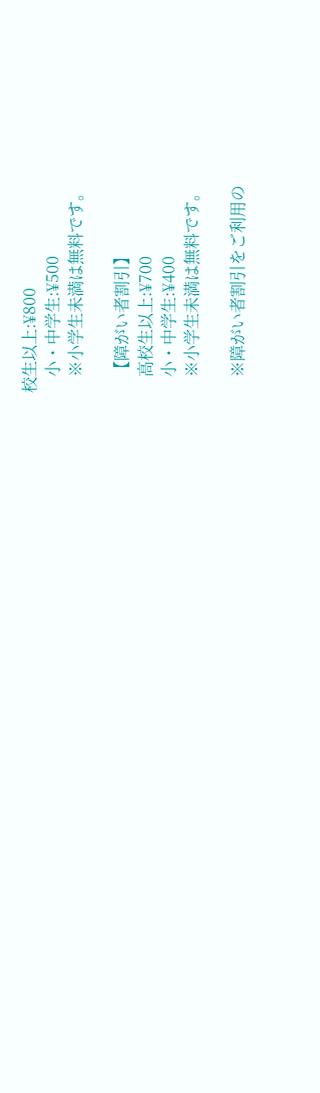校生以上:¥800
    小・中学生:¥500
    ※小学生未満は無料です。

    【障がい者割引】
    高校生以上:¥700
    小・中学生:¥400
    ※小学生未満は無料です。

    ※障がい者割引をご利用の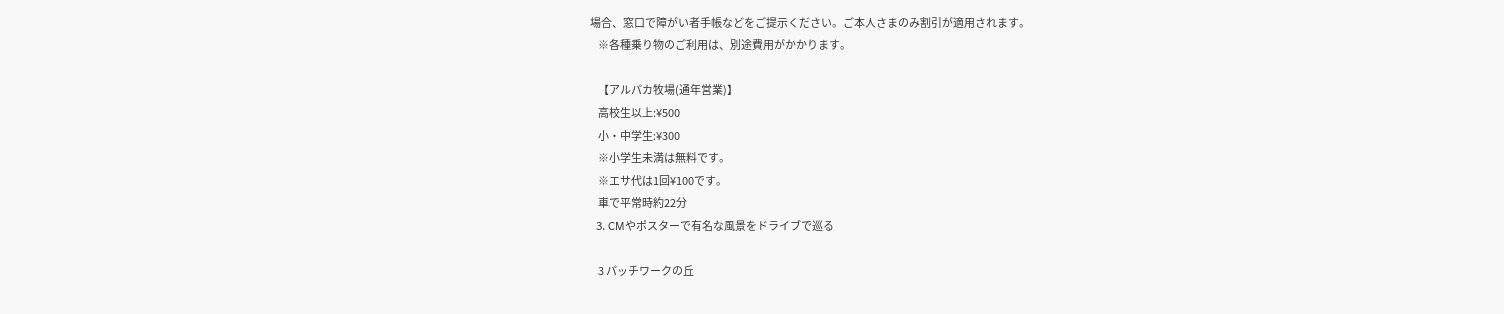場合、窓口で障がい者手帳などをご提示ください。ご本人さまのみ割引が適用されます。
    ※各種乗り物のご利用は、別途費用がかかります。

    【アルパカ牧場(通年営業)】
    高校生以上:¥500
    小・中学生:¥300
    ※小学生未満は無料です。
    ※エサ代は1回¥100です。
    車で平常時約22分
  3. CMやポスターで有名な風景をドライブで巡る

    3 パッチワークの丘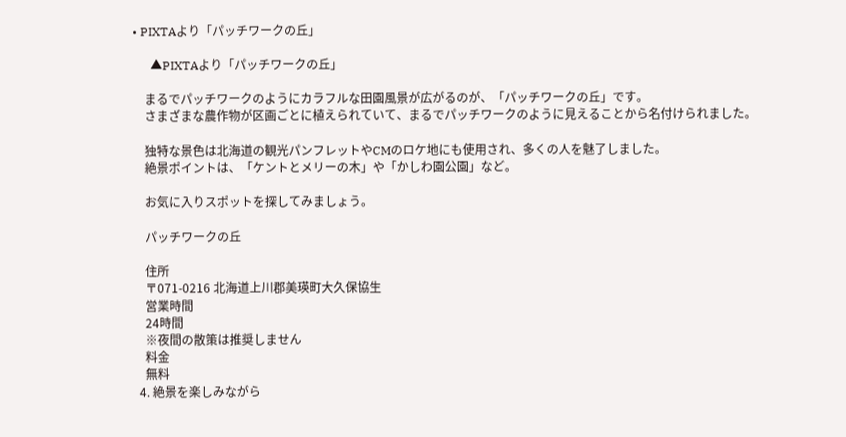• PIXTAより「パッチワークの丘」

      ▲PIXTAより「パッチワークの丘」

    まるでパッチワークのようにカラフルな田園風景が広がるのが、「パッチワークの丘」です。
    さまざまな農作物が区画ごとに植えられていて、まるでパッチワークのように見えることから名付けられました。

    独特な景色は北海道の観光パンフレットやCMのロケ地にも使用され、多くの人を魅了しました。
    絶景ポイントは、「ケントとメリーの木」や「かしわ園公園」など。

    お気に入りスポットを探してみましょう。

    パッチワークの丘

    住所
    〒071-0216 北海道上川郡美瑛町大久保協生
    営業時間
    24時間
    ※夜間の散策は推奨しません
    料金
    無料
  4. 絶景を楽しみながら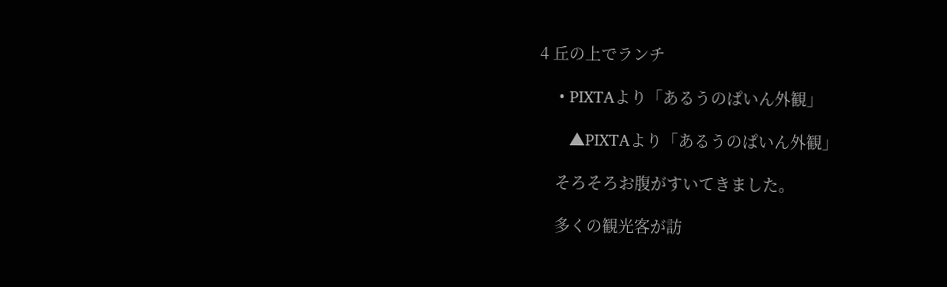4 丘の上でランチ

    • PIXTAより「あるうのぱいん外観」

      ▲PIXTAより「あるうのぱいん外観」

    そろそろお腹がすいてきました。

    多くの観光客が訪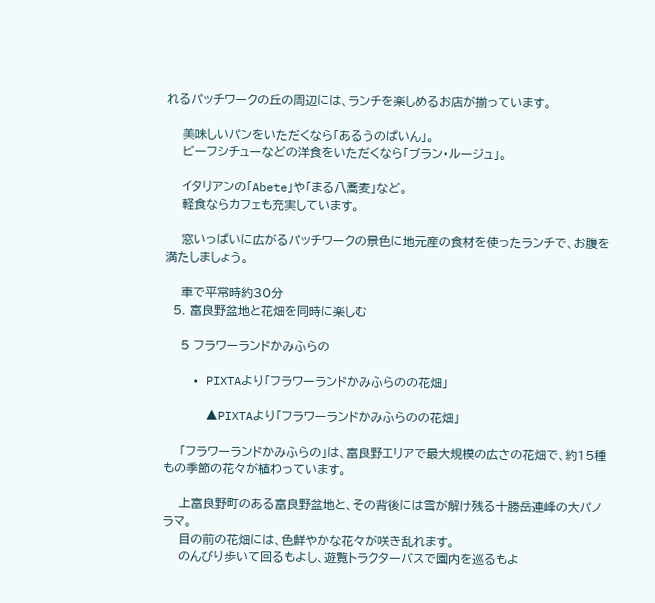れるパッチワークの丘の周辺には、ランチを楽しめるお店が揃っています。

    美味しいパンをいただくなら「あるうのぱいん」。
    ビーフシチューなどの洋食をいただくなら「ブラン・ルージュ」。

    イタリアンの「Abete」や「まる八蕎麦」など。
    軽食ならカフェも充実しています。

    窓いっぱいに広がるパッチワークの景色に地元産の食材を使ったランチで、お腹を満たしましょう。

    車で平常時約30分
  5. 富良野盆地と花畑を同時に楽しむ

    5 フラワーランドかみふらの

    • PIXTAより「フラワーランドかみふらのの花畑」

      ▲PIXTAより「フラワーランドかみふらのの花畑」

    「フラワーランドかみふらの」は、富良野エリアで最大規模の広さの花畑で、約15種もの季節の花々が植わっています。

    上富良野町のある富良野盆地と、その背後には雪が解け残る十勝岳連峰の大パノラマ。
    目の前の花畑には、色鮮やかな花々が咲き乱れます。
    のんびり歩いて回るもよし、遊覧トラクターバスで園内を巡るもよ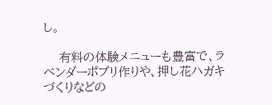し。

    有料の体験メニューも豊富で、ラベンダーポプリ作りや、押し花ハガキづくりなどの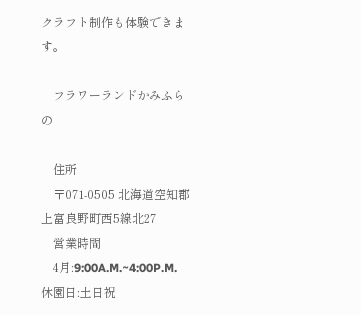クラフト制作も体験できます。

    フラワーランドかみふらの

    住所
    〒071-0505 北海道空知郡上富良野町西5線北27
    営業時間
    4月:9:00A.M.~4:00P.M. 休園日:土日祝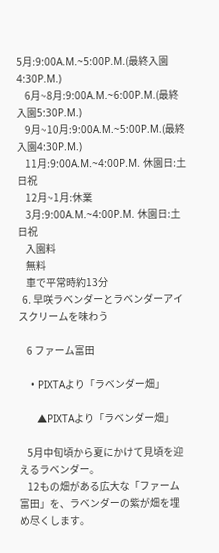5月:9:00A.M.~5:00P.M.(最終入園4:30P.M.)
    6月~8月:9:00A.M.~6:00P.M.(最終入園5:30P.M.)
    9月~10月:9:00A.M.~5:00P.M.(最終入園4:30P.M.)
    11月:9:00A.M.~4:00P.M. 休園日:土日祝
    12月~1月:休業
    3月:9:00A.M.~4:00P.M. 休園日:土日祝
    入園料
    無料
    車で平常時約13分
  6. 早咲ラベンダーとラベンダーアイスクリームを味わう

    6 ファーム富田

    • PIXTAより「ラベンダー畑」

      ▲PIXTAより「ラベンダー畑」

    5月中旬頃から夏にかけて見頃を迎えるラベンダー。
    12もの畑がある広大な「ファーム富田」を、ラベンダーの紫が畑を埋め尽くします。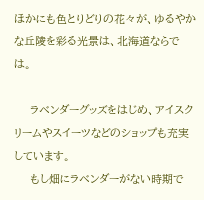ほかにも色とりどりの花々が、ゆるやかな丘陵を彩る光景は、北海道ならでは。

    ラベンダーグッズをはじめ、アイスクリームやスイーツなどのショップも充実しています。
    もし畑にラベンダーがない時期で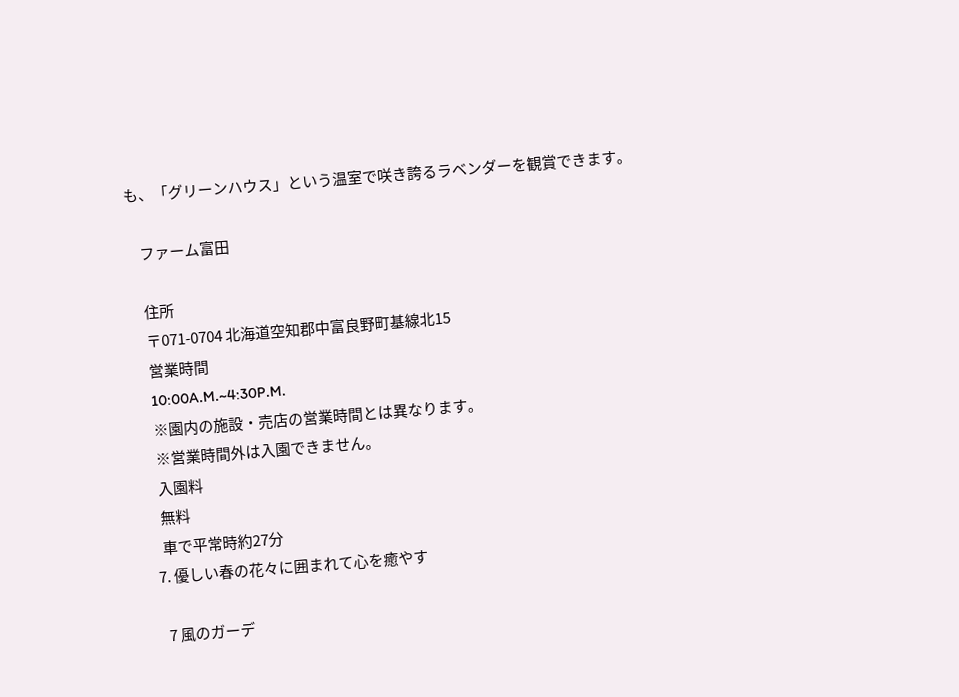も、「グリーンハウス」という温室で咲き誇るラベンダーを観賞できます。

    ファーム富田

    住所
    〒071-0704 北海道空知郡中富良野町基線北15
    営業時間
    10:00A.M.~4:30P.M.
    ※園内の施設・売店の営業時間とは異なります。
    ※営業時間外は入園できません。
    入園料
    無料
    車で平常時約27分
  7. 優しい春の花々に囲まれて心を癒やす

    7 風のガーデ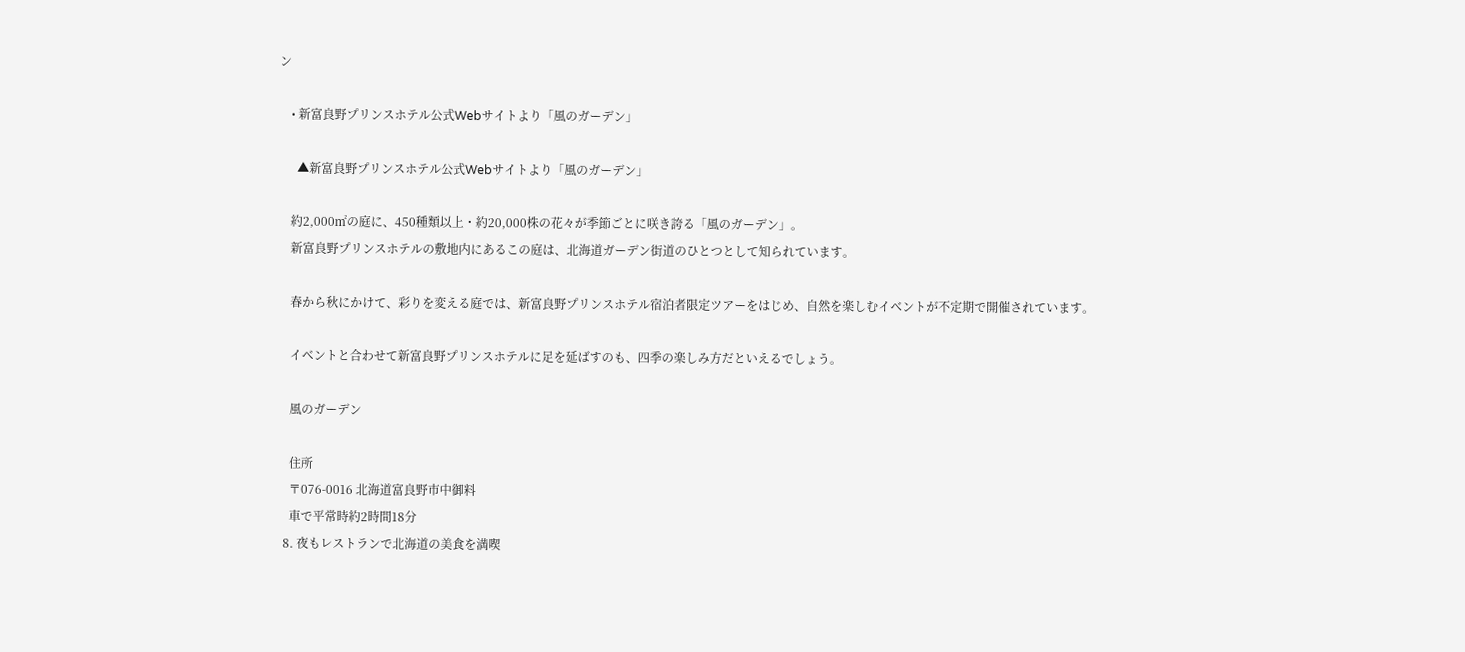ン

    • 新富良野プリンスホテル公式Webサイトより「風のガーデン」

      ▲新富良野プリンスホテル公式Webサイトより「風のガーデン」

    約2,000㎡の庭に、450種類以上・約20,000株の花々が季節ごとに咲き誇る「風のガーデン」。
    新富良野プリンスホテルの敷地内にあるこの庭は、北海道ガーデン街道のひとつとして知られています。

    春から秋にかけて、彩りを変える庭では、新富良野プリンスホテル宿泊者限定ツアーをはじめ、自然を楽しむイベントが不定期で開催されています。

    イベントと合わせて新富良野プリンスホテルに足を延ばすのも、四季の楽しみ方だといえるでしょう。

    風のガーデン

    住所
    〒076-0016 北海道富良野市中御料
    車で平常時約2時間18分
  8. 夜もレストランで北海道の美食を満喫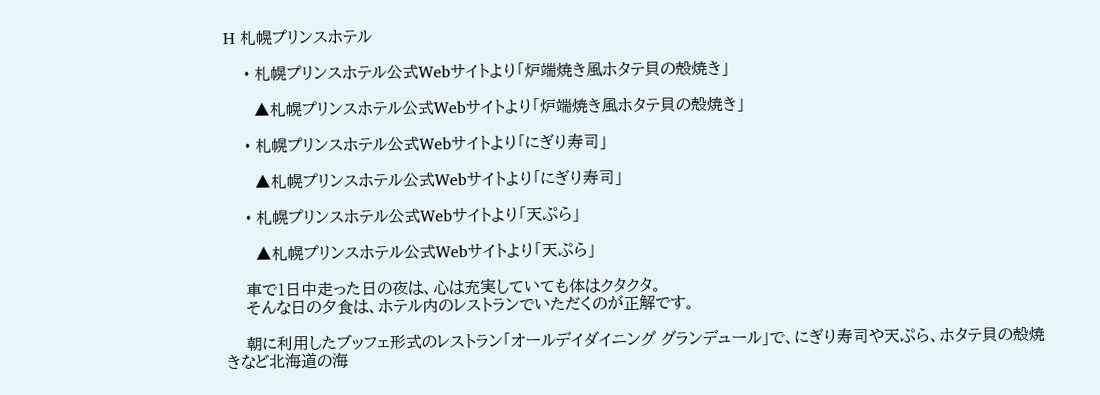H 札幌プリンスホテル

    • 札幌プリンスホテル公式Webサイトより「炉端焼き風ホタテ貝の殻焼き」

      ▲札幌プリンスホテル公式Webサイトより「炉端焼き風ホタテ貝の殻焼き」

    • 札幌プリンスホテル公式Webサイトより「にぎり寿司」

      ▲札幌プリンスホテル公式Webサイトより「にぎり寿司」

    • 札幌プリンスホテル公式Webサイトより「天ぷら」

      ▲札幌プリンスホテル公式Webサイトより「天ぷら」

    車で1日中走った日の夜は、心は充実していても体はクタクタ。
    そんな日の夕食は、ホテル内のレストランでいただくのが正解です。

    朝に利用したブッフェ形式のレストラン「オールデイダイニング グランデュール」で、にぎり寿司や天ぷら、ホタテ貝の殻焼きなど北海道の海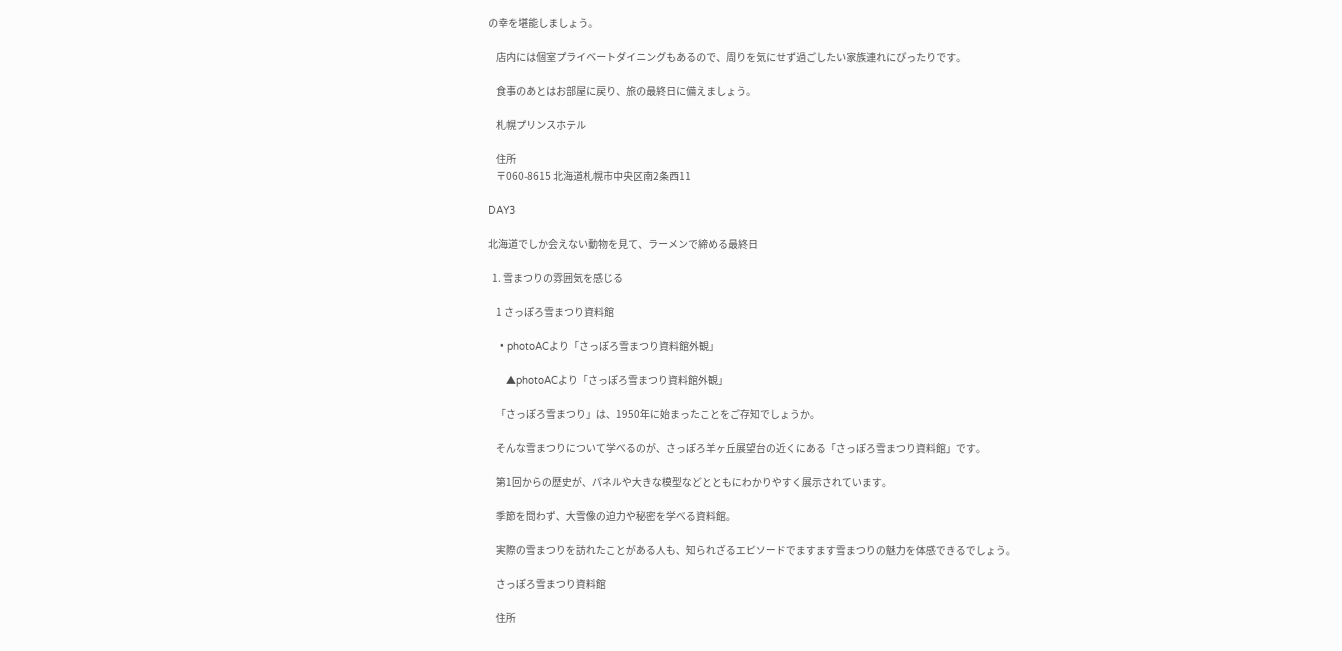の幸を堪能しましょう。

    店内には個室プライベートダイニングもあるので、周りを気にせず過ごしたい家族連れにぴったりです。

    食事のあとはお部屋に戻り、旅の最終日に備えましょう。

    札幌プリンスホテル

    住所
    〒060-8615 北海道札幌市中央区南2条西11

DAY3

北海道でしか会えない動物を見て、ラーメンで締める最終日

  1. 雪まつりの雰囲気を感じる

    1 さっぽろ雪まつり資料館

    • photoACより「さっぽろ雪まつり資料館外観」

      ▲photoACより「さっぽろ雪まつり資料館外観」

    「さっぽろ雪まつり」は、1950年に始まったことをご存知でしょうか。

    そんな雪まつりについて学べるのが、さっぽろ羊ヶ丘展望台の近くにある「さっぽろ雪まつり資料館」です。

    第1回からの歴史が、パネルや大きな模型などとともにわかりやすく展示されています。

    季節を問わず、大雪像の迫力や秘密を学べる資料館。

    実際の雪まつりを訪れたことがある人も、知られざるエピソードでますます雪まつりの魅力を体感できるでしょう。

    さっぽろ雪まつり資料館

    住所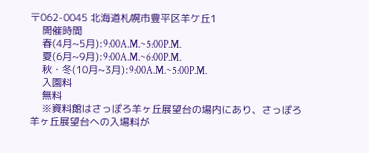〒062-0045 北海道札幌市豊平区羊ケ丘1
    開催時間
    春(4月~5月):9:00A.M.~5:00P.M.
    夏(6月~9月):9:00A.M.~6:00P.M.
    秋・冬(10月~3月):9:00A.M.~5:00P.M.
    入園料
    無料
    ※資料館はさっぽろ羊ヶ丘展望台の場内にあり、さっぽろ羊ヶ丘展望台への入場料が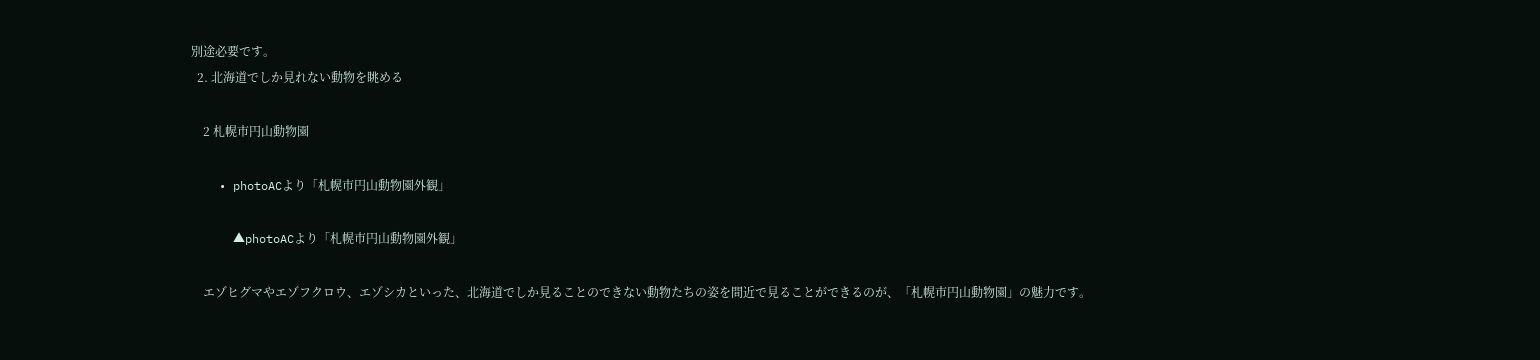別途必要です。
  2. 北海道でしか見れない動物を眺める

    2 札幌市円山動物園

    • photoACより「札幌市円山動物園外観」

      ▲photoACより「札幌市円山動物園外観」

    エゾヒグマやエゾフクロウ、エゾシカといった、北海道でしか見ることのできない動物たちの姿を間近で見ることができるのが、「札幌市円山動物園」の魅力です。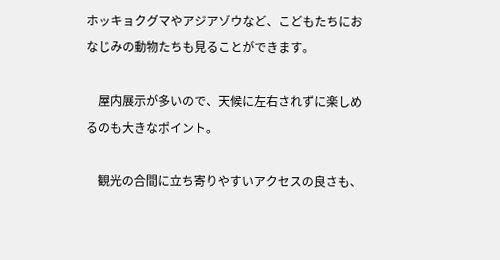ホッキョクグマやアジアゾウなど、こどもたちにおなじみの動物たちも見ることができます。

    屋内展示が多いので、天候に左右されずに楽しめるのも大きなポイント。

    観光の合間に立ち寄りやすいアクセスの良さも、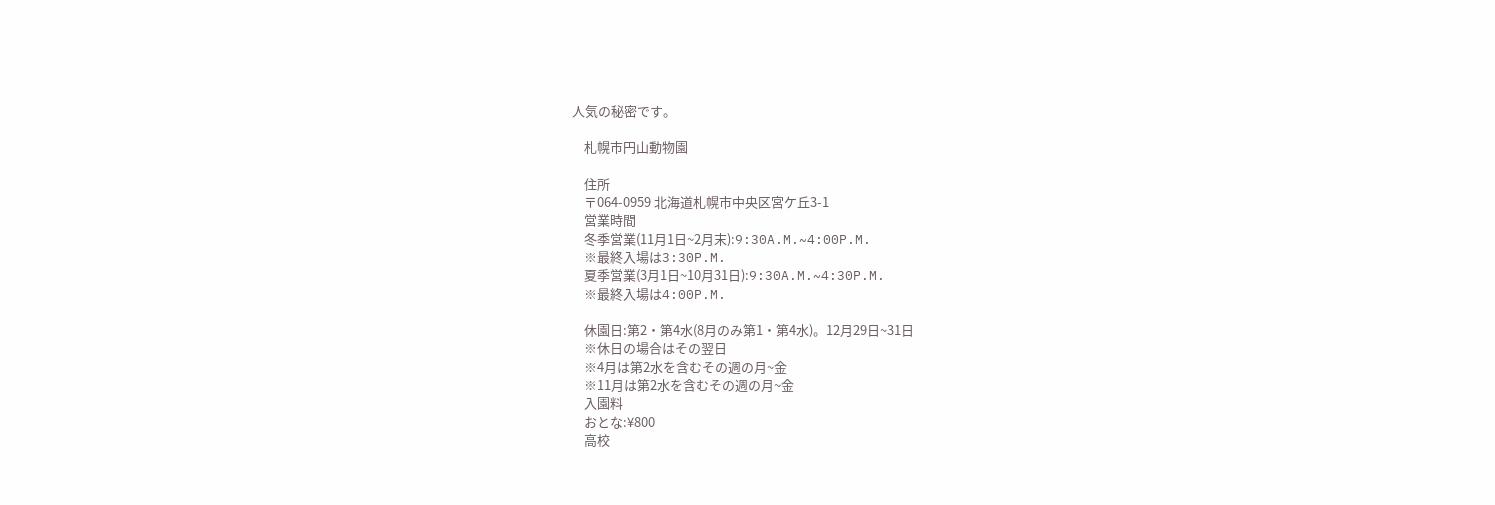人気の秘密です。

    札幌市円山動物園

    住所
    〒064-0959 北海道札幌市中央区宮ケ丘3-1
    営業時間
    冬季営業(11月1日~2月末):9:30A.M.~4:00P.M.
    ※最終入場は3:30P.M.
    夏季営業(3月1日~10月31日):9:30A.M.~4:30P.M.
    ※最終入場は4:00P.M.

    休園日:第2・第4水(8月のみ第1・第4水)。12月29日~31日
    ※休日の場合はその翌日
    ※4月は第2水を含むその週の月~金
    ※11月は第2水を含むその週の月~金
    入園料
    おとな:¥800
    高校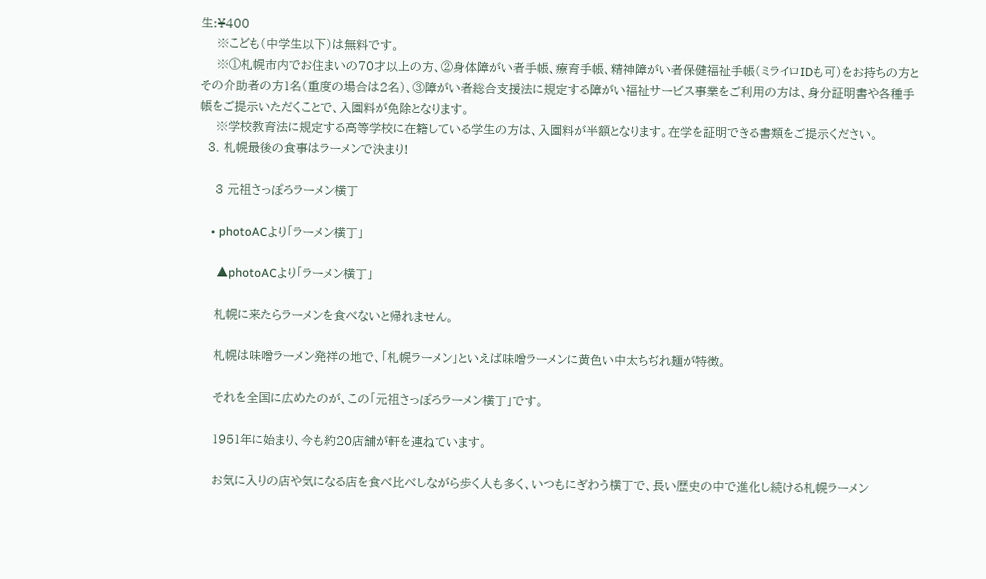生:¥400
    ※こども(中学生以下)は無料です。
    ※①札幌市内でお住まいの70才以上の方、②身体障がい者手帳、療育手帳、精神障がい者保健福祉手帳(ミライロIDも可)をお持ちの方とその介助者の方1名(重度の場合は2名)、③障がい者総合支援法に規定する障がい福祉サービス事業をご利用の方は、身分証明書や各種手帳をご提示いただくことで、入園料が免除となります。
    ※学校教育法に規定する高等学校に在籍している学生の方は、入園料が半額となります。在学を証明できる書類をご提示ください。
  3. 札幌最後の食事はラーメンで決まり!

    3 元祖さっぽろラーメン横丁

    • photoACより「ラーメン横丁」

      ▲photoACより「ラーメン横丁」

    札幌に来たらラーメンを食べないと帰れません。

    札幌は味噌ラーメン発祥の地で、「札幌ラーメン」といえば味噌ラーメンに黄色い中太ちぢれ麺が特徴。

    それを全国に広めたのが、この「元祖さっぽろラーメン横丁」です。

    1951年に始まり、今も約20店舗が軒を連ねています。

    お気に入りの店や気になる店を食べ比べしながら歩く人も多く、いつもにぎわう横丁で、長い歴史の中で進化し続ける札幌ラーメン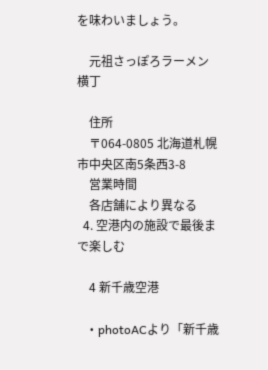を味わいましょう。

    元祖さっぽろラーメン横丁

    住所
    〒064-0805 北海道札幌市中央区南5条西3-8
    営業時間
    各店舗により異なる
  4. 空港内の施設で最後まで楽しむ

    4 新千歳空港

    • photoACより「新千歳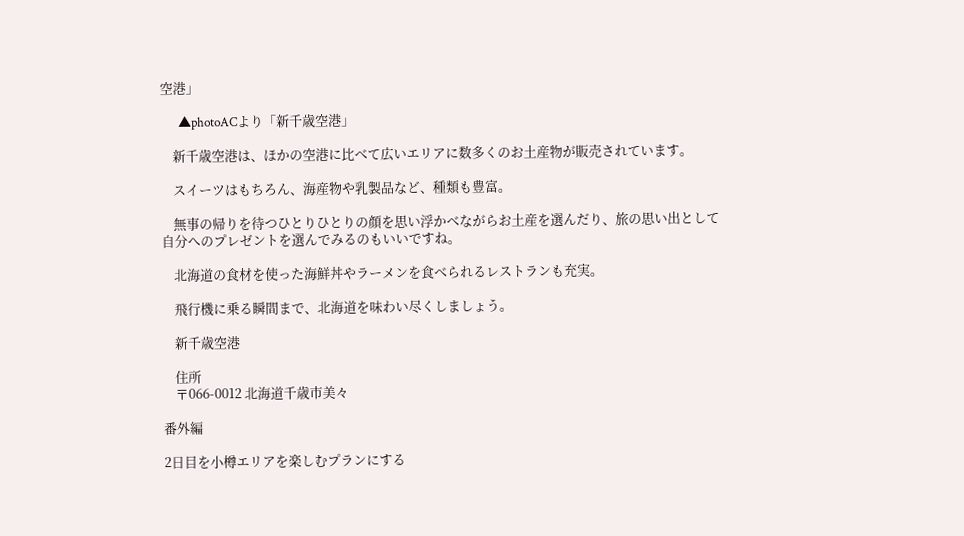空港」

      ▲photoACより「新千歳空港」

    新千歳空港は、ほかの空港に比べて広いエリアに数多くのお土産物が販売されています。

    スイーツはもちろん、海産物や乳製品など、種類も豊富。

    無事の帰りを待つひとりひとりの顔を思い浮かべながらお土産を選んだり、旅の思い出として自分へのプレゼントを選んでみるのもいいですね。

    北海道の食材を使った海鮮丼やラーメンを食べられるレストランも充実。

    飛行機に乗る瞬間まで、北海道を味わい尽くしましょう。

    新千歳空港

    住所
    〒066-0012 北海道千歳市美々

番外編

2日目を小樽エリアを楽しむプランにする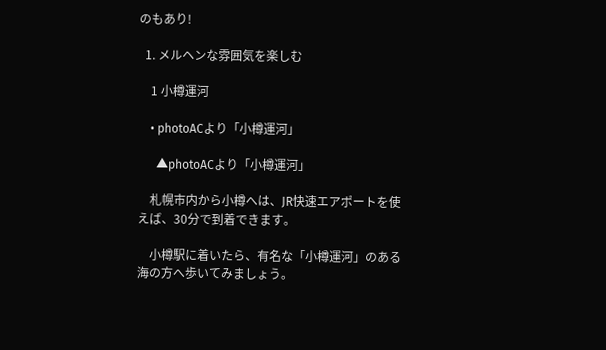のもあり!

  1. メルヘンな雰囲気を楽しむ

    1 小樽運河

    • photoACより「小樽運河」

      ▲photoACより「小樽運河」

    札幌市内から小樽へは、JR快速エアポートを使えば、30分で到着できます。

    小樽駅に着いたら、有名な「小樽運河」のある海の方へ歩いてみましょう。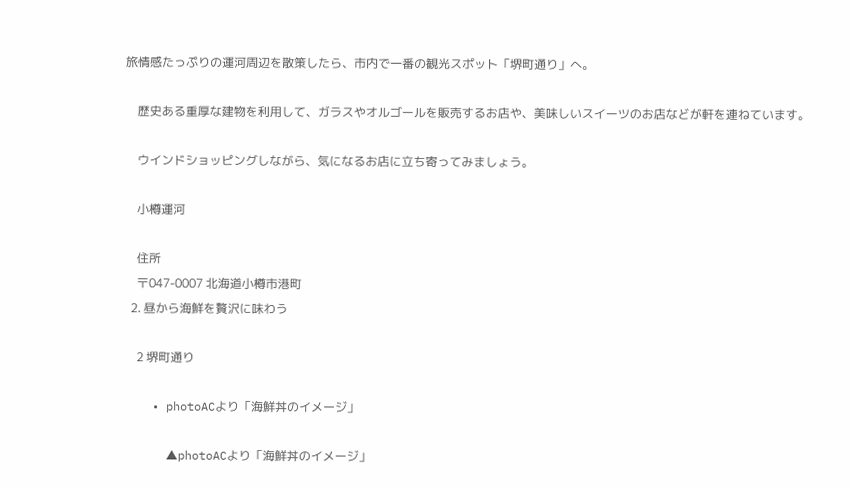旅情感たっぷりの運河周辺を散策したら、市内で一番の観光スポット「堺町通り」へ。

    歴史ある重厚な建物を利用して、ガラスやオルゴールを販売するお店や、美味しいスイーツのお店などが軒を連ねています。

    ウインドショッピングしながら、気になるお店に立ち寄ってみましょう。

    小樽運河

    住所
    〒047-0007 北海道小樽市港町
  2. 昼から海鮮を贅沢に味わう

    2 堺町通り

    • photoACより「海鮮丼のイメージ」

      ▲photoACより「海鮮丼のイメージ」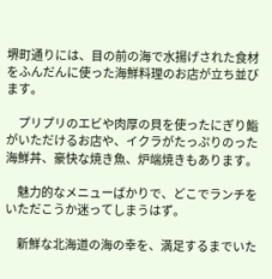堺町通りには、目の前の海で水揚げされた食材をふんだんに使った海鮮料理のお店が立ち並びます。

    プリプリのエビや肉厚の貝を使ったにぎり鮨がいただけるお店や、イクラがたっぷりのった海鮮丼、豪快な焼き魚、炉端焼きもあります。

    魅力的なメニューばかりで、どこでランチをいただこうか迷ってしまうはず。

    新鮮な北海道の海の幸を、満足するまでいた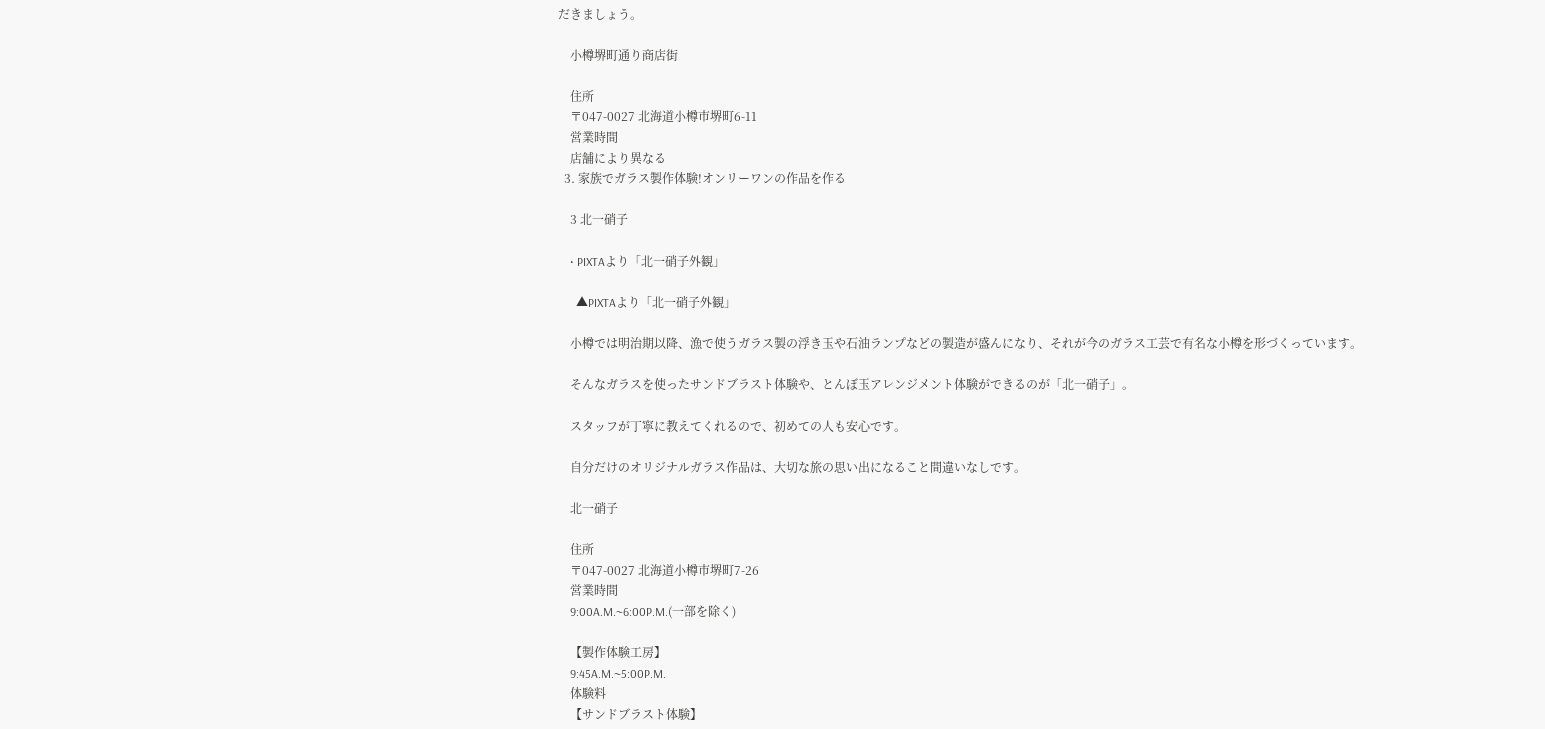だきましょう。

    小樽堺町通り商店街

    住所
    〒047-0027 北海道小樽市堺町6-11
    営業時間
    店舗により異なる
  3. 家族でガラス製作体験!オンリーワンの作品を作る

    3 北一硝子

    • PIXTAより「北一硝子外観」

      ▲PIXTAより「北一硝子外観」

    小樽では明治期以降、漁で使うガラス製の浮き玉や石油ランプなどの製造が盛んになり、それが今のガラス工芸で有名な小樽を形づくっています。

    そんなガラスを使ったサンドブラスト体験や、とんぼ玉アレンジメント体験ができるのが「北一硝子」。

    スタッフが丁寧に教えてくれるので、初めての人も安心です。

    自分だけのオリジナルガラス作品は、大切な旅の思い出になること間違いなしです。

    北一硝子

    住所
    〒047-0027 北海道小樽市堺町7-26
    営業時間
    9:00A.M.~6:00P.M.(一部を除く)

    【製作体験工房】
    9:45A.M.~5:00P.M.
    体験料
    【サンドブラスト体験】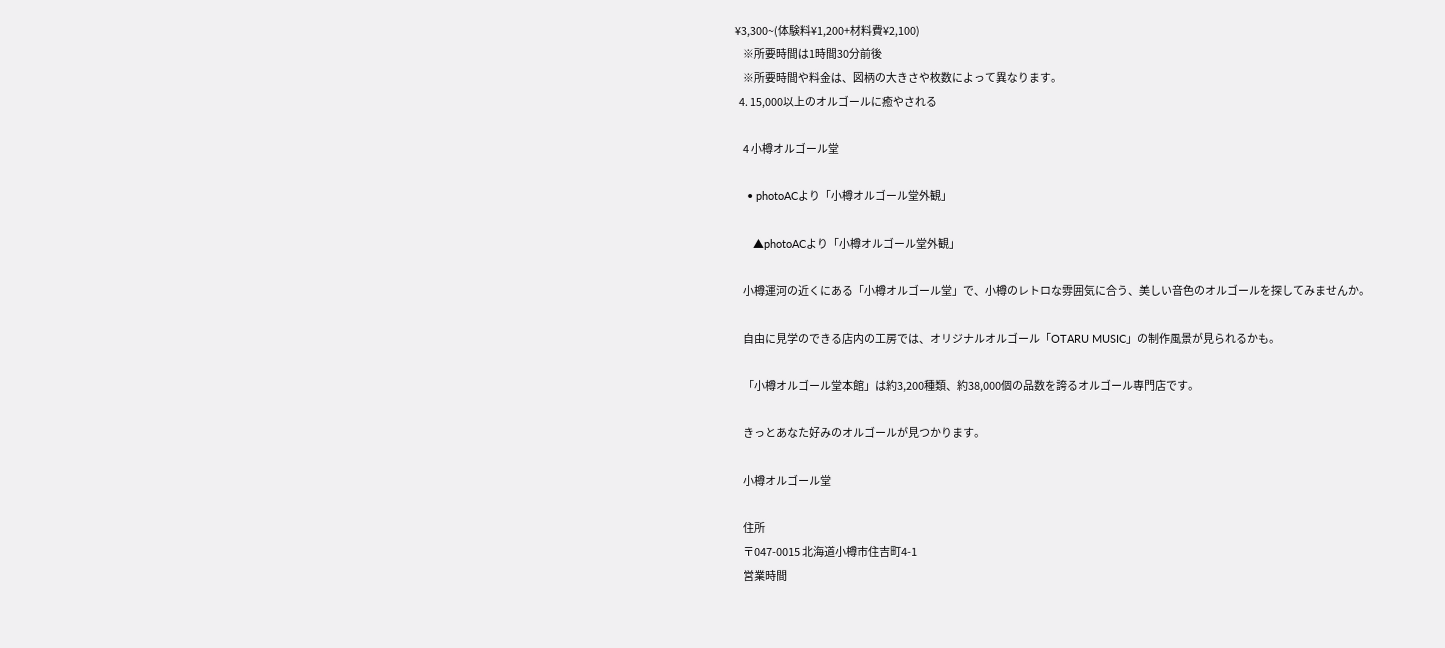¥3,300~(体験料¥1,200+材料費¥2,100)
    ※所要時間は1時間30分前後
    ※所要時間や料金は、図柄の大きさや枚数によって異なります。
  4. 15,000以上のオルゴールに癒やされる

    4 小樽オルゴール堂

    • photoACより「小樽オルゴール堂外観」

      ▲photoACより「小樽オルゴール堂外観」

    小樽運河の近くにある「小樽オルゴール堂」で、小樽のレトロな雰囲気に合う、美しい音色のオルゴールを探してみませんか。

    自由に見学のできる店内の工房では、オリジナルオルゴール「OTARU MUSIC」の制作風景が見られるかも。

    「小樽オルゴール堂本館」は約3,200種類、約38,000個の品数を誇るオルゴール専門店です。

    きっとあなた好みのオルゴールが見つかります。

    小樽オルゴール堂

    住所
    〒047-0015 北海道小樽市住吉町4-1
    営業時間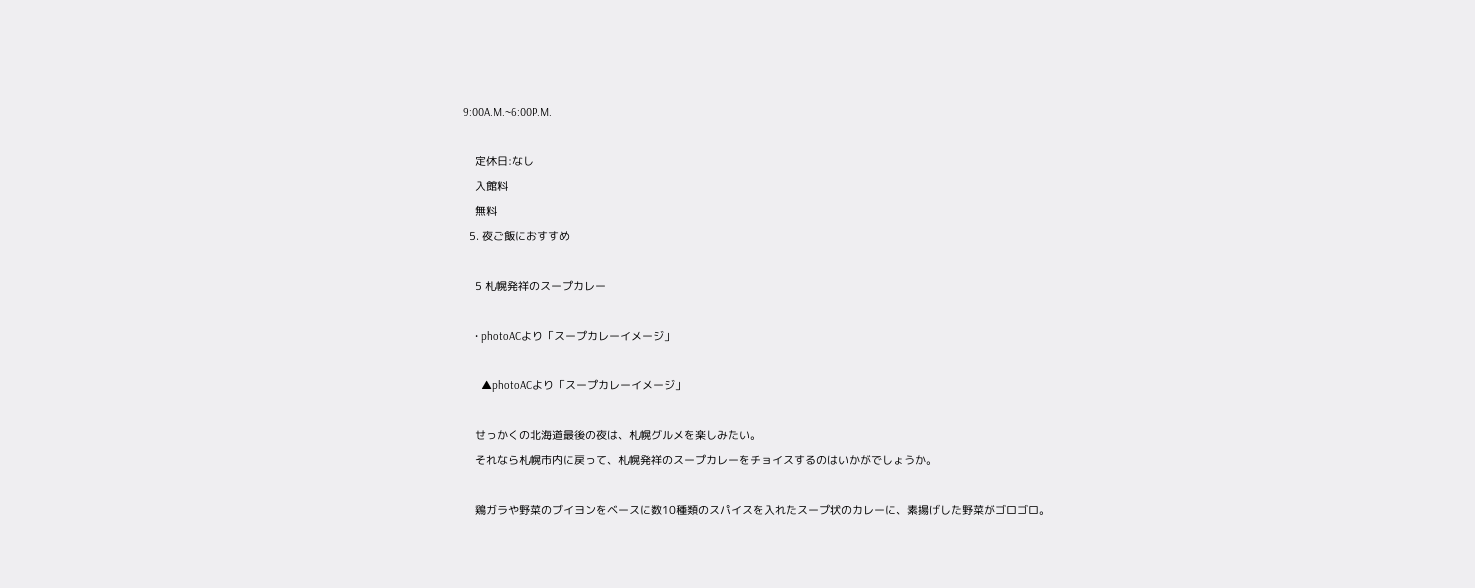9:00A.M.~6:00P.M.

    定休日:なし
    入館料
    無料
  5. 夜ご飯におすすめ

    5 札幌発祥のスープカレー

    • photoACより「スープカレーイメージ」

      ▲photoACより「スープカレーイメージ」

    せっかくの北海道最後の夜は、札幌グルメを楽しみたい。
    それなら札幌市内に戻って、札幌発祥のスープカレーをチョイスするのはいかがでしょうか。

    鶏ガラや野菜のブイヨンをベースに数10種類のスパイスを入れたスープ状のカレーに、素揚げした野菜がゴロゴロ。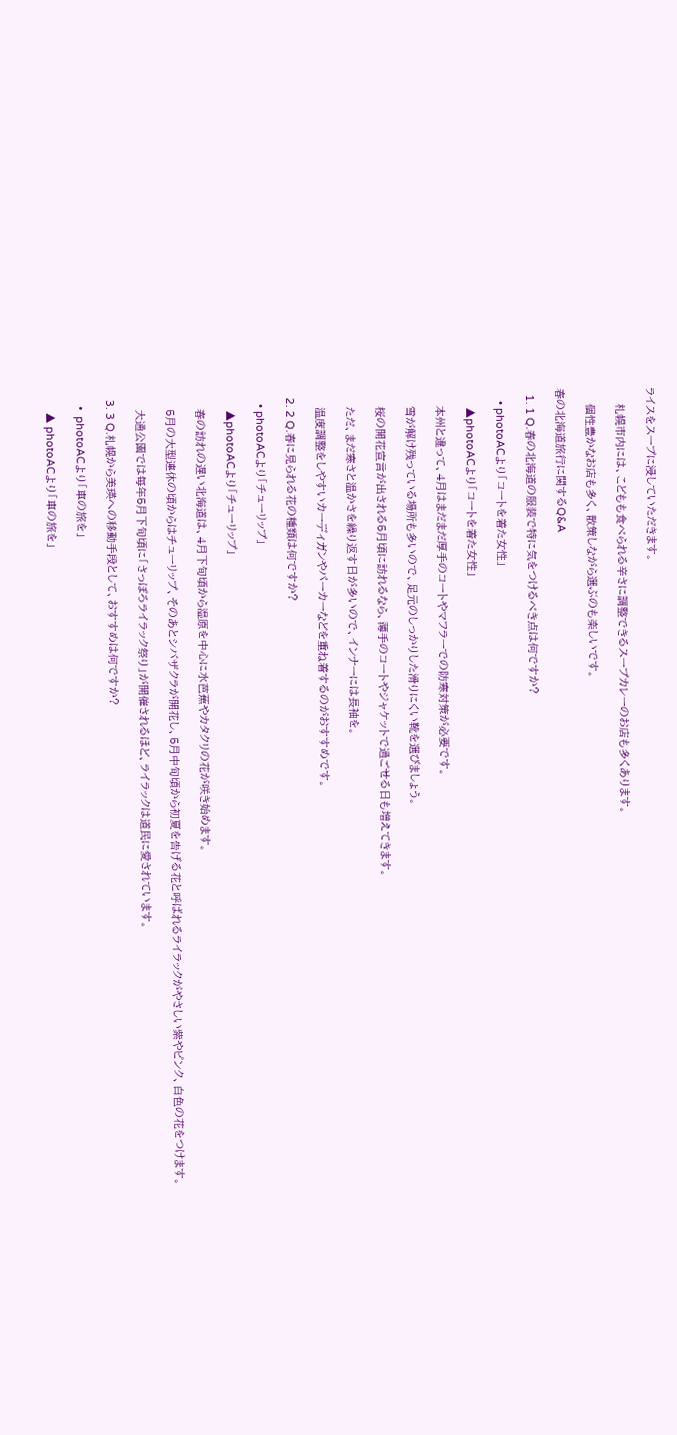ライスをスープに浸していただきます。

    札幌市内には、こどもも食べられる辛さに調整できるスープカレーのお店も多くあります。

    個性豊かなお店も多く、散策しながら選ぶのも楽しいです。

春の北海道旅行に関するQ&A

  1. 1 Q.春の北海道の服装で特に気をつけるべき点は何ですか?

    • photoACより「コートを着た女性」

      ▲photoACより「コートを着た女性」

    本州と違って、4月はまだまだ厚手のコートやマフラーでの防寒対策が必要です。

    雪が解け残っている場所も多いので、足元のしっかりした滑りにくい靴を選びましょう。

    桜の開花宣言が出される5月頃に訪れるなら、薄手のコートやジャケットで過ごせる日も増えてきます。

    ただ、まだ寒さと温かさを繰り返す日が多いので、インナーには長袖を。

    温度調整をしやすいカーディガンやパーカーなどを重ね着するのがおすすめです。

  2. 2 Q.春に見られる花の種類は何ですか?

    • photoACより「チューリップ」

      ▲photoACより「チューリップ」

    春の訪れの遅い北海道は、4月下旬頃から湿原を中心に水芭蕉やカタクリの花が咲き始めます。

    5月の大型連休の頃からはチューリップ、そのあとシバザクラが開花し、5月中旬頃から初夏を告げる花と呼ばれるライラックがやさしい紫やピンク、白色の花をつけます。

    大通公園では毎年5月下旬頃に「さっぽろライラック祭り」が開催されるほど、ライラックは道民に愛されています。

  3. 3 Q.札幌から美瑛への移動手段として、おすすめは何ですか?

    •  photoACより「車の旅を」

      ▲ photoACより「車の旅を」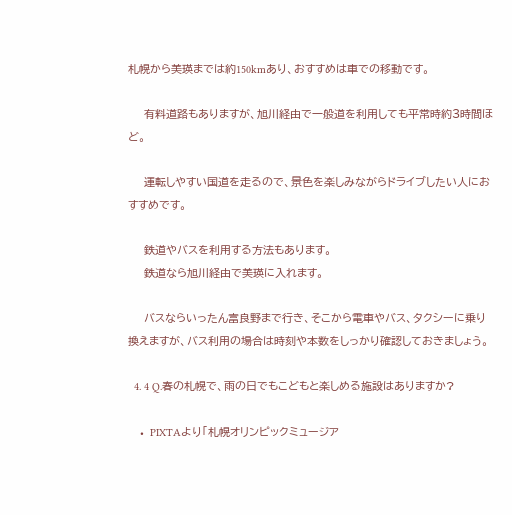札幌から美瑛までは約150kmあり、おすすめは車での移動です。

    有料道路もありますが、旭川経由で一般道を利用しても平常時約3時間ほど。

    運転しやすい国道を走るので、景色を楽しみながらドライブしたい人におすすめです。

    鉄道やバスを利用する方法もあります。
    鉄道なら旭川経由で美瑛に入れます。

    バスならいったん富良野まで行き、そこから電車やバス、タクシーに乗り換えますが、バス利用の場合は時刻や本数をしっかり確認しておきましょう。

  4. 4 Q.春の札幌で、雨の日でもこどもと楽しめる施設はありますか?

    •  PIXTAより「札幌オリンピックミュージア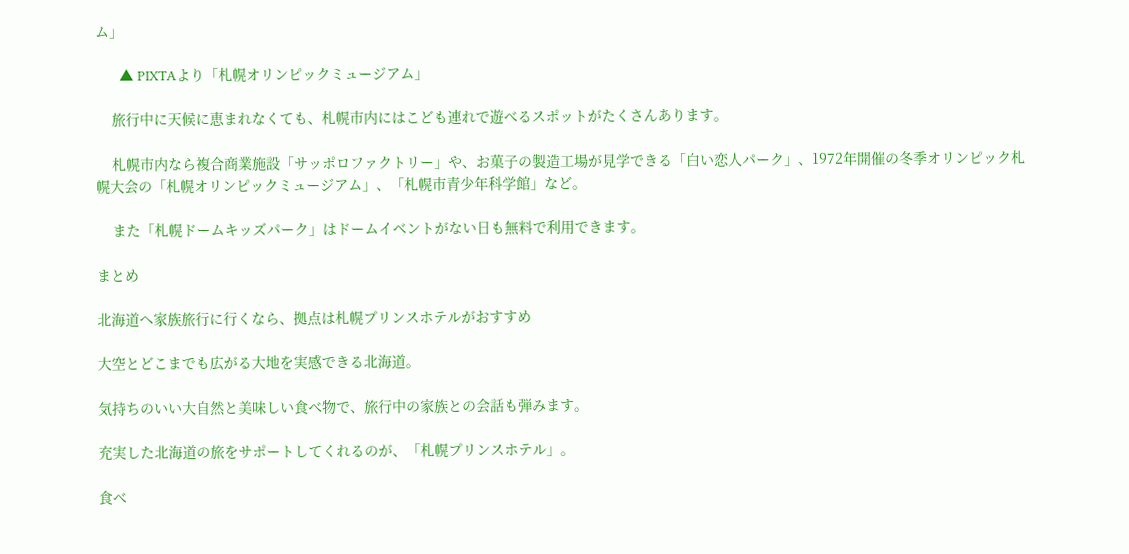ム」

      ▲ PIXTAより「札幌オリンピックミュージアム」

    旅行中に天候に恵まれなくても、札幌市内にはこども連れで遊べるスポットがたくさんあります。

    札幌市内なら複合商業施設「サッポロファクトリー」や、お菓子の製造工場が見学できる「白い恋人パーク」、1972年開催の冬季オリンピック札幌大会の「札幌オリンピックミュージアム」、「札幌市青少年科学館」など。

    また「札幌ドームキッズパーク」はドームイベントがない日も無料で利用できます。

まとめ

北海道へ家族旅行に行くなら、拠点は札幌プリンスホテルがおすすめ

大空とどこまでも広がる大地を実感できる北海道。

気持ちのいい大自然と美味しい食べ物で、旅行中の家族との会話も弾みます。

充実した北海道の旅をサポートしてくれるのが、「札幌プリンスホテル」。

食べ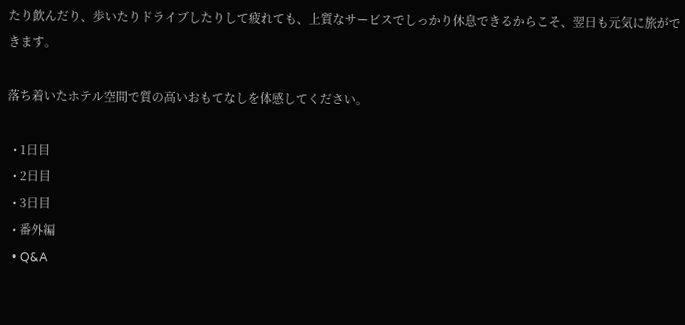たり飲んだり、歩いたりドライブしたりして疲れても、上質なサービスでしっかり休息できるからこそ、翌日も元気に旅ができます。

落ち着いたホテル空間で質の高いおもてなしを体感してください。

  • 1日目
  • 2日目
  • 3日目
  • 番外編
  • Q&A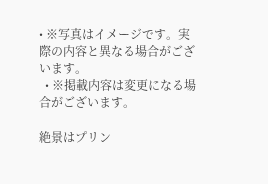• ※写真はイメージです。実際の内容と異なる場合がございます。
  • ※掲載内容は変更になる場合がございます。

絶景はプリン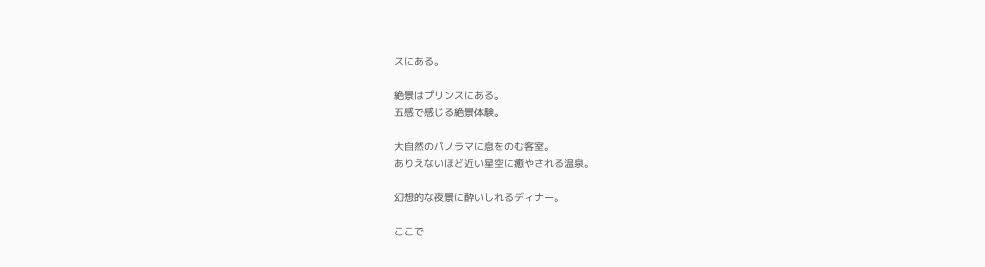スにある。

絶景はプリンスにある。
五感で感じる絶景体験。

大自然のパノラマに息をのむ客室。
ありえないほど近い星空に癒やされる温泉。

幻想的な夜景に酔いしれるディナー。

ここで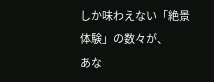しか味わえない「絶景体験」の数々が、
あな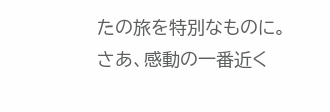たの旅を特別なものに。
さあ、感動の一番近く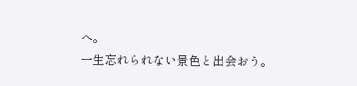へ。
一生忘れられない景色と出会おう。